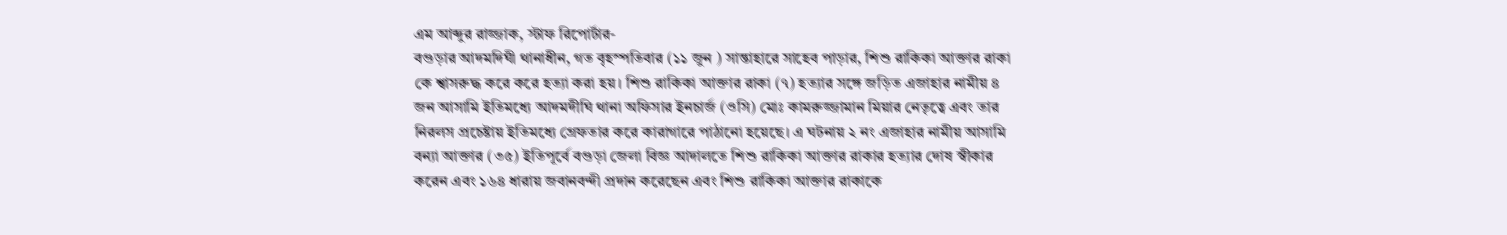এম আব্দুর রাজ্জাক, স্টাফ রিপোর্টার-
বগুড়ার আদমদিঘী থানাধীন, গত বৃহস্পতিবার (১১ জুন ) সান্তাহারে সাহেব পাড়ার, শিশু রাকিকা আক্তার রাকা কে শ্বাসরুদ্ধ করে করে হত্যা করা হয়। শিশু রাকিকা আক্তার রাকা (৭) হত্যার সঙ্গে জড়িত এজাহার নামীয় ৪ জন আসামি ইতিমধ্যে আদমদীঘি থানা অফিসার ইনচার্জ (ওসি) মোঃ কামরুজ্জামান মিয়ার নেতৃত্বে এবং তার নিরলস প্রচেষ্টায় ইতিমধ্যে গ্রেফতার করে কারাগারে পাঠানো হয়েছে। এ ঘটনায় ২ নং এজাহার নামীয় আসামি বন্যা আক্তার (৩৫) ইতিপূর্বে বগুড়া জেলা বিজ্ঞ আদালতে শিশু রাকিকা আক্তার রাকার হত্যার দোষ স্বীকার করেন এবং ১৬৪ ধারায় জবানবন্দী প্রদান করেছেন এবং শিশু রাকিকা আক্তার রাকাকে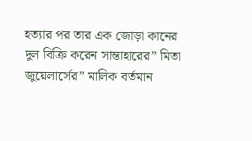হত্যার পর তার এক জোড়া কানের দুল বিক্রি করেন সান্তাহারের” মিতা জুয়েলার্সের” মালিক বর্তমান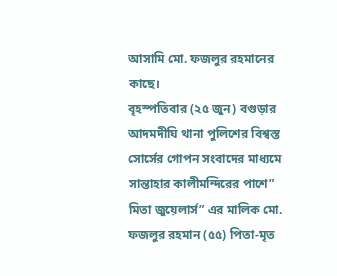আসামি মো. ফজলুর রহমানের কাছে।
বৃহস্পতিবার (২৫ জুন) বগুড়ার আদমদীঘি থানা পুলিশের বিশ্বস্ত সোর্সের গোপন সংবাদের মাধ্যমে সান্তাহার কালীমন্দিরের পাশে” মিতা জুয়েলার্স” এর মালিক মো. ফজলুর রহমান (৫৫) পিতা-মৃত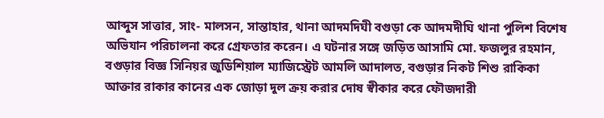আব্দুস সাত্তার, সাং- মালসন, সান্তাহার, থানা আদমদিঘী বগুড়া কে আদমদীঘি থানা পুলিশ বিশেষ অভিযান পরিচালনা করে গ্রেফতার করেন। এ ঘটনার সঙ্গে জড়িত আসামি মো. ফজলুর রহমান, বগুড়ার বিজ্ঞ সিনিয়র জুডিশিয়াল ম্যাজিস্ট্রেট আমলি আদালত, বগুড়ার নিকট শিশু রাকিকা আক্তার রাকার কানের এক জোড়া দুল ক্রয় করার দোষ স্বীকার করে ফৌজদারী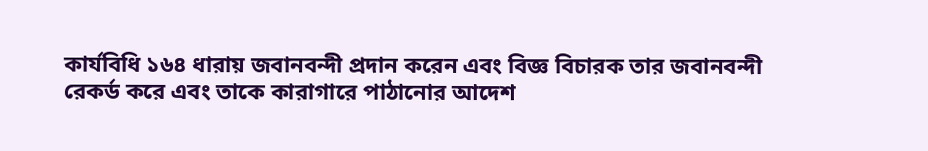কার্যবিধি ১৬৪ ধারায় জবানবন্দী প্রদান করেন এবং বিজ্ঞ বিচারক তার জবানবন্দী রেকর্ড করে এবং তাকে কারাগারে পাঠানোর আদেশ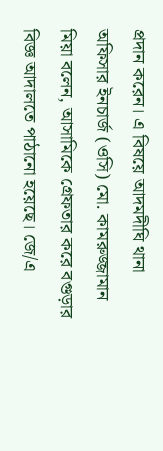প্রদান করেন। এ বিষয়ে আদমদীঘি থানা অফিসার ইনচার্জ (ওসি) মো. কামরুজ্জামান মিয়া বলেন, আসামিকে গ্রেফতার করে বগুড়ার বিজ্ঞ আদালতে পাঠানো হয়েছে। জে/এ